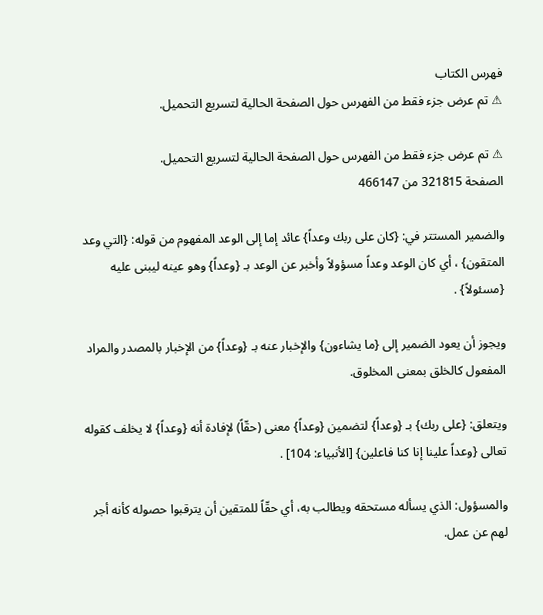فهرس الكتاب
⚠ تم عرض جزء فقط من الفهرس حول الصفحة الحالية لتسريع التحميل.

⚠ تم عرض جزء فقط من الفهرس حول الصفحة الحالية لتسريع التحميل.
الصفحة 321815 من 466147

والضمير المستتر في: {كان على ربك وعداً} عائد إما إلى الوعد المفهوم من قوله: {التي وعد المتقون} ، أي كان الوعد وعداً مسؤولاً وأخبر عن الوعد بـ {وعداً} وهو عينه ليبنى عليه {مسئولاً} .

ويجوز أن يعود الضمير إلى {ما يشاءون} والإخبار عنه بـ {وعداً} من الإخبار بالمصدر والمراد المفعول كالخلق بمعنى المخلوق.

ويتعلق: {على ربك} بـ {وعداً} لتضمين {وعداً} معنى (حقّاً) لإفادة أنه {وعداً} لا يخلف كقوله تعالى {وعداً علينا إنا كنا فاعلين} [الأنبياء: 104] .

والمسؤول: الذي يسأله مستحقه ويطالب به، أي حقّاً للمتقين أن يترقبوا حصوله كأنه أجر لهم عن عمل.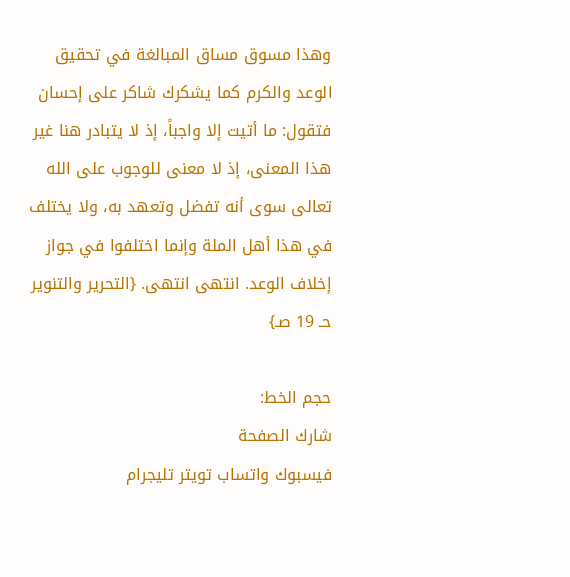وهذا مسوق مساق المبالغة في تحقيق الوعد والكرم كما يشكرك شاكر على إحسان فتقول: ما أتيت إلا واجباً، إذ لا يتبادر هنا غير هذا المعنى، إذ لا معنى للوجوب على الله تعالى سوى أنه تفضل وتعهد به، ولا يختلف في هذا أهل الملة وإنما اختلفوا في جواز إخلاف الوعد. انتهى انتهى. {التحرير والتنوير حـ 19 صـ}

حجم الخط:
شارك الصفحة
فيسبوك واتساب تويتر تليجرام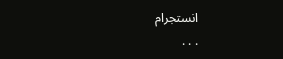انستجرام
. . .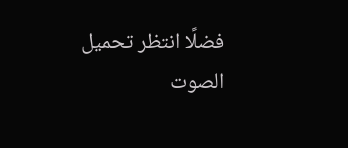فضلًا انتظر تحميل الصوت